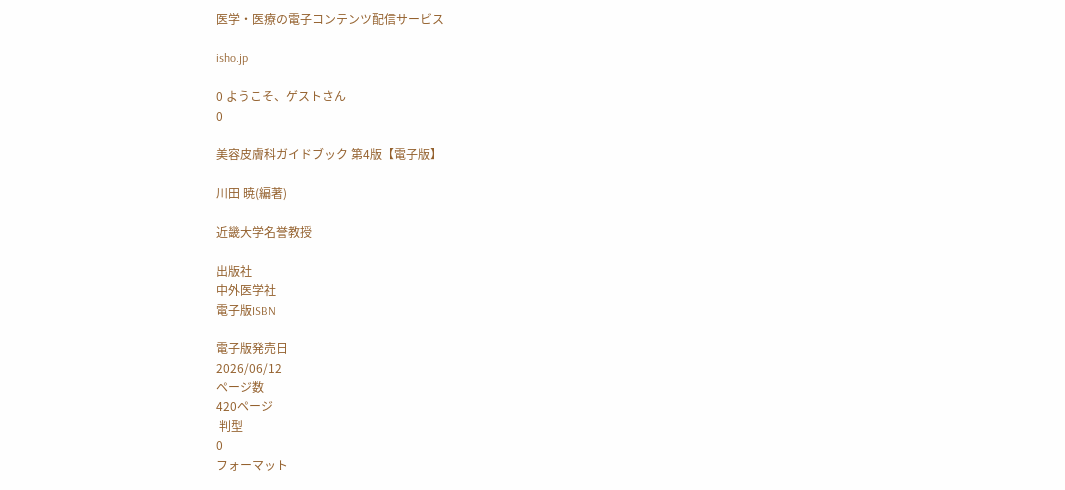医学・医療の電子コンテンツ配信サービス

isho.jp

0 ようこそ、ゲストさん
0

美容皮膚科ガイドブック 第4版【電子版】

川田 暁(編著)

近畿大学名誉教授

出版社
中外医学社
電子版ISBN

電子版発売日
2026/06/12
ページ数
420ページ
 判型
0
フォーマット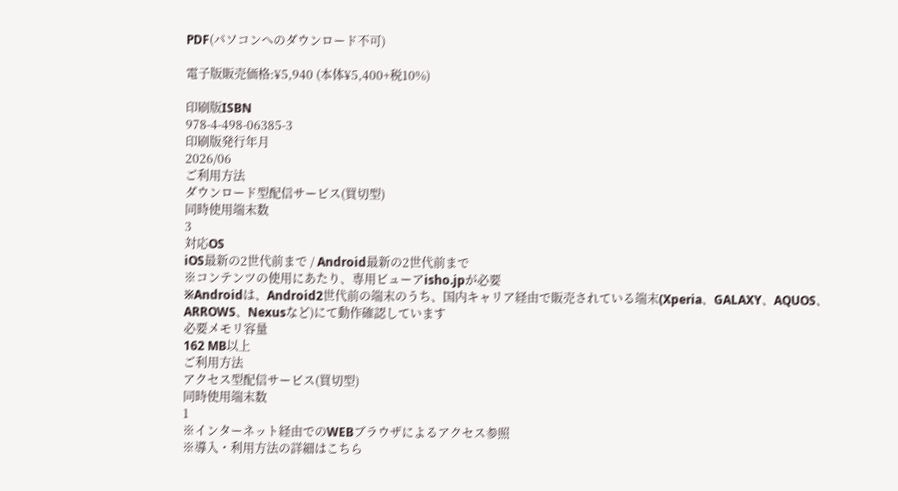PDF(パソコンへのダウンロード不可)

電子版販売価格:¥5,940 (本体¥5,400+税10%)

印刷版ISBN
978-4-498-06385-3
印刷版発行年月
2026/06
ご利用方法
ダウンロード型配信サービス(買切型)
同時使用端末数
3
対応OS
iOS最新の2世代前まで / Android最新の2世代前まで
※コンテンツの使用にあたり、専用ビューアisho.jpが必要
※Androidは、Android2世代前の端末のうち、国内キャリア経由で販売されている端末(Xperia、GALAXY、AQUOS、ARROWS、Nexusなど)にて動作確認しています
必要メモリ容量
162 MB以上
ご利用方法
アクセス型配信サービス(買切型)
同時使用端末数
1
※インターネット経由でのWEBブラウザによるアクセス参照
※導入・利用方法の詳細はこちら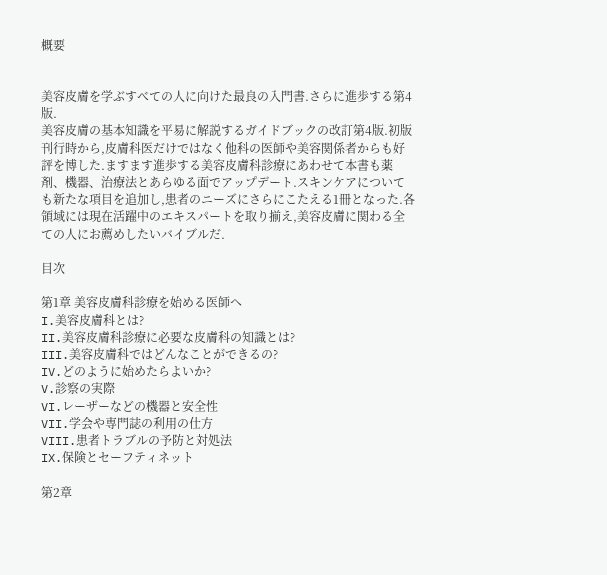概要


美容皮膚を学ぶすべての人に向けた最良の入門書.さらに進歩する第4版.
美容皮膚の基本知識を平易に解説するガイドブックの改訂第4版.初版刊行時から,皮膚科医だけではなく他科の医師や美容関係者からも好評を博した.ますます進歩する美容皮膚科診療にあわせて本書も薬剤、機器、治療法とあらゆる面でアップデート.スキンケアについても新たな項目を追加し,患者のニーズにさらにこたえる1冊となった.各領域には現在活躍中のエキスパートを取り揃え,美容皮膚に関わる全ての人にお薦めしたいバイブルだ.

目次

第1章 美容皮膚科診療を始める医師へ
I.美容皮膚科とは?
II.美容皮膚科診療に必要な皮膚科の知識とは?
III.美容皮膚科ではどんなことができるの?
IV.どのように始めたらよいか?
V.診察の実際
VI.レーザーなどの機器と安全性
VII.学会や専門誌の利用の仕方
VIII.患者トラブルの予防と対処法
IX.保険とセーフティネット

第2章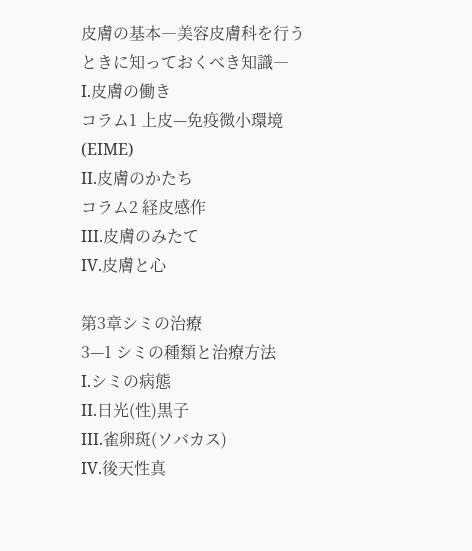皮膚の基本―美容皮膚科を行うときに知っておくべき知識―
I.皮膚の働き
コラム1 上皮—免疫微小環境(EIME)
II.皮膚のかたち
コラム2 経皮感作
III.皮膚のみたて
IV.皮膚と心

第3章シミの治療
3—1 シミの種類と治療方法
I.シミの病態
II.日光(性)黒子
III.雀卵斑(ソバカス)
IV.後天性真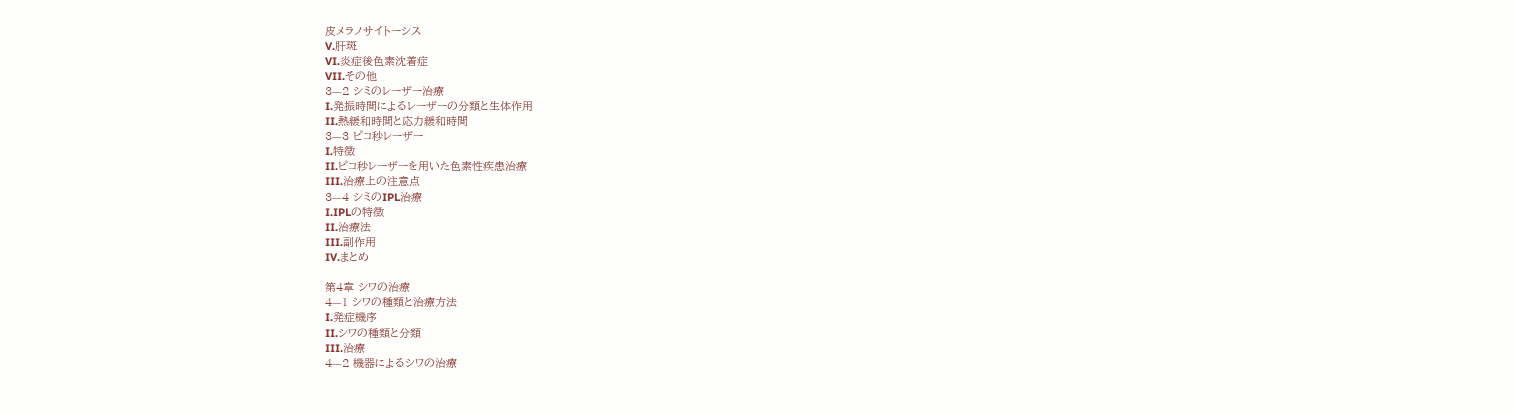皮メラノサイトーシス
V.肝斑
VI.炎症後色素沈着症
VII.その他
3—2 シミのレーザー治療
I.発振時間によるレーザーの分類と生体作用
II.熱緩和時間と応力緩和時間
3—3 ピコ秒レーザー
I.特徴
II.ピコ秒レーザーを用いた色素性疾患治療
III.治療上の注意点
3—4 シミのIPL治療
I.IPLの特徴
II.治療法
III.副作用
IV.まとめ

第4章 シワの治療
4—1 シワの種類と治療方法
I.発症機序
II.シワの種類と分類
III.治療
4—2 機器によるシワの治療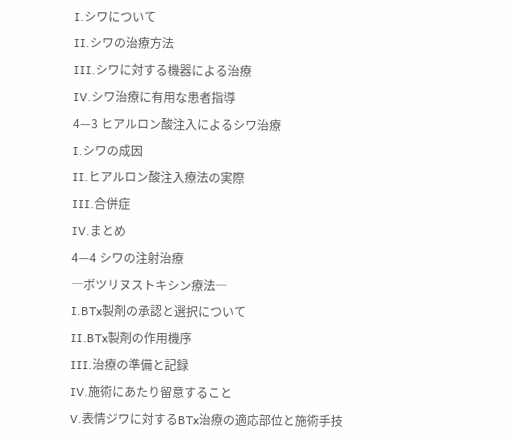I.シワについて
II.シワの治療方法
III.シワに対する機器による治療
IV.シワ治療に有用な患者指導
4—3 ヒアルロン酸注入によるシワ治療
I.シワの成因
II.ヒアルロン酸注入療法の実際
III.合併症
IV.まとめ
4—4 シワの注射治療
―ボツリヌストキシン療法―
I.BTx製剤の承認と選択について
II.BTx製剤の作用機序
III.治療の準備と記録
IV.施術にあたり留意すること
V.表情ジワに対するBTx治療の適応部位と施術手技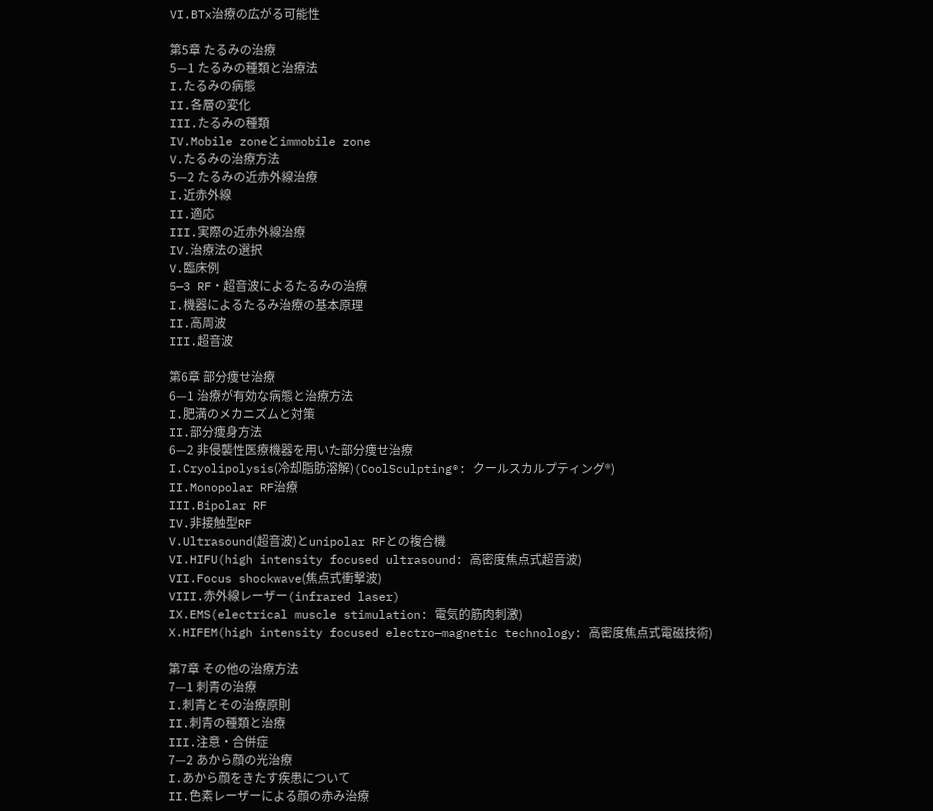VI.BTx治療の広がる可能性

第5章 たるみの治療
5—1 たるみの種類と治療法
I.たるみの病態
II.各層の変化
III.たるみの種類
IV.Mobile zoneとimmobile zone
V.たるみの治療方法
5—2 たるみの近赤外線治療
I.近赤外線
II.適応
III.実際の近赤外線治療
IV.治療法の選択
V.臨床例
5—3 RF・超音波によるたるみの治療
I.機器によるたるみ治療の基本原理
II.高周波
III.超音波

第6章 部分痩せ治療
6—1 治療が有効な病態と治療方法
I.肥満のメカニズムと対策
II.部分痩身方法
6—2 非侵襲性医療機器を用いた部分痩せ治療
I.Cryolipolysis(冷却脂肪溶解)(CoolSculpting®: クールスカルプティング®)
II.Monopolar RF治療
III.Bipolar RF
IV.非接触型RF
V.Ultrasound(超音波)とunipolar RFとの複合機
VI.HIFU(high intensity focused ultrasound: 高密度焦点式超音波)
VII.Focus shockwave(焦点式衝撃波)
VIII.赤外線レーザー(infrared laser)
IX.EMS(electrical muscle stimulation: 電気的筋肉刺激)
X.HIFEM(high intensity focused electro—magnetic technology: 高密度焦点式電磁技術)

第7章 その他の治療方法
7—1 刺青の治療
I.刺青とその治療原則
II.刺青の種類と治療
III.注意・合併症
7—2 あから顔の光治療
I.あから顔をきたす疾患について
II.色素レーザーによる顔の赤み治療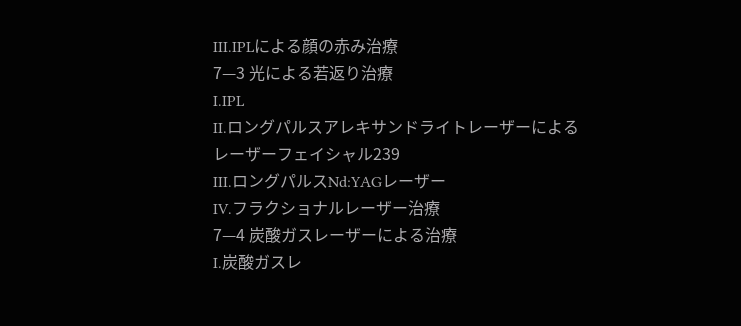III.IPLによる顔の赤み治療
7—3 光による若返り治療
I.IPL
II.ロングパルスアレキサンドライトレーザーによる
レーザーフェイシャル239
III.ロングパルスNd:YAGレーザー
IV.フラクショナルレーザー治療
7—4 炭酸ガスレーザーによる治療
I.炭酸ガスレ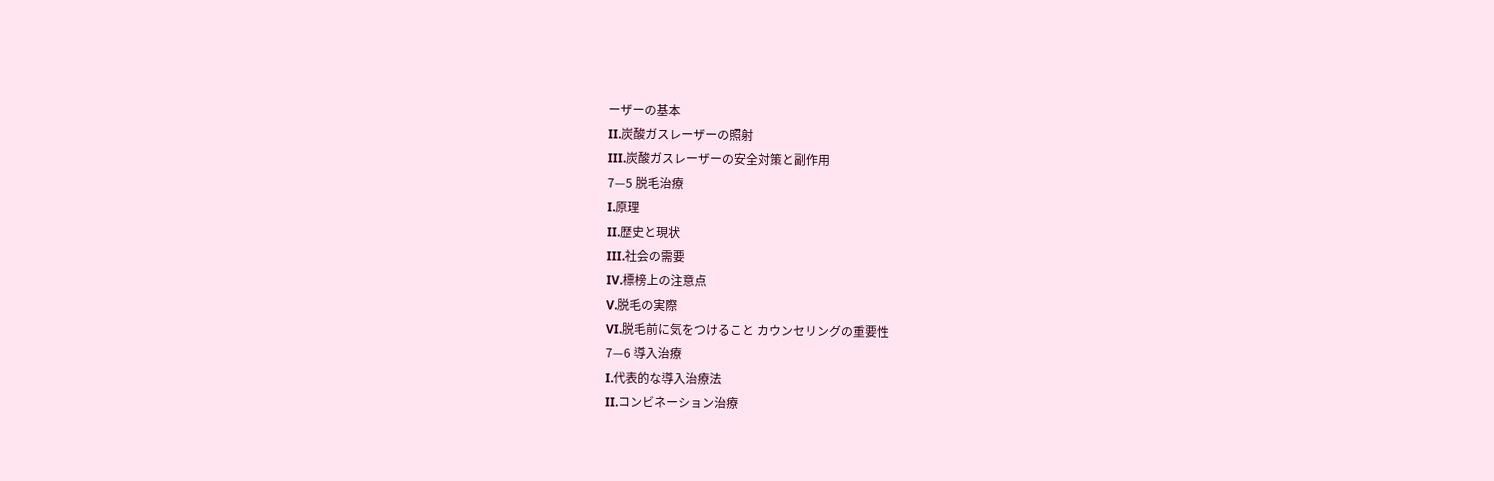ーザーの基本
II.炭酸ガスレーザーの照射
III.炭酸ガスレーザーの安全対策と副作用
7—5 脱毛治療
I.原理
II.歴史と現状
III.社会の需要
IV.標榜上の注意点
V.脱毛の実際
VI.脱毛前に気をつけること カウンセリングの重要性
7—6 導入治療
I.代表的な導入治療法
II.コンビネーション治療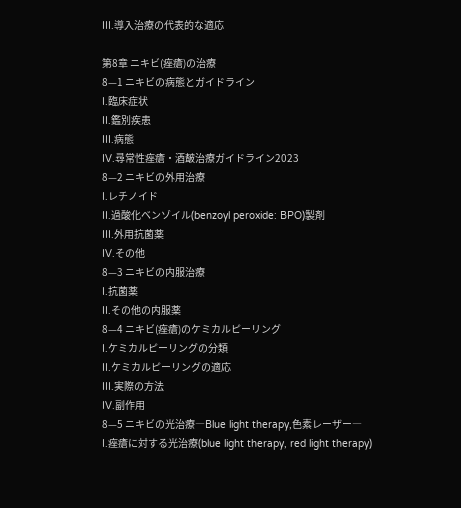III.導入治療の代表的な適応

第8章 ニキビ(痤瘡)の治療
8—1 ニキビの病態とガイドライン
I.臨床症状
II.鑑別疾患
III.病態
IV.尋常性痤瘡・酒皶治療ガイドライン2023
8—2 ニキビの外用治療
I.レチノイド
II.過酸化ベンゾイル(benzoyl peroxide: BPO)製剤
III.外用抗菌薬
IV.その他
8—3 ニキビの内服治療
I.抗菌薬
II.その他の内服薬
8—4 ニキビ(痤瘡)のケミカルピーリング
I.ケミカルピーリングの分類
II.ケミカルピーリングの適応
III.実際の方法
IV.副作用
8—5 ニキビの光治療―Blue light therapy,色素レーザー―
I.痤瘡に対する光治療(blue light therapy, red light therapy)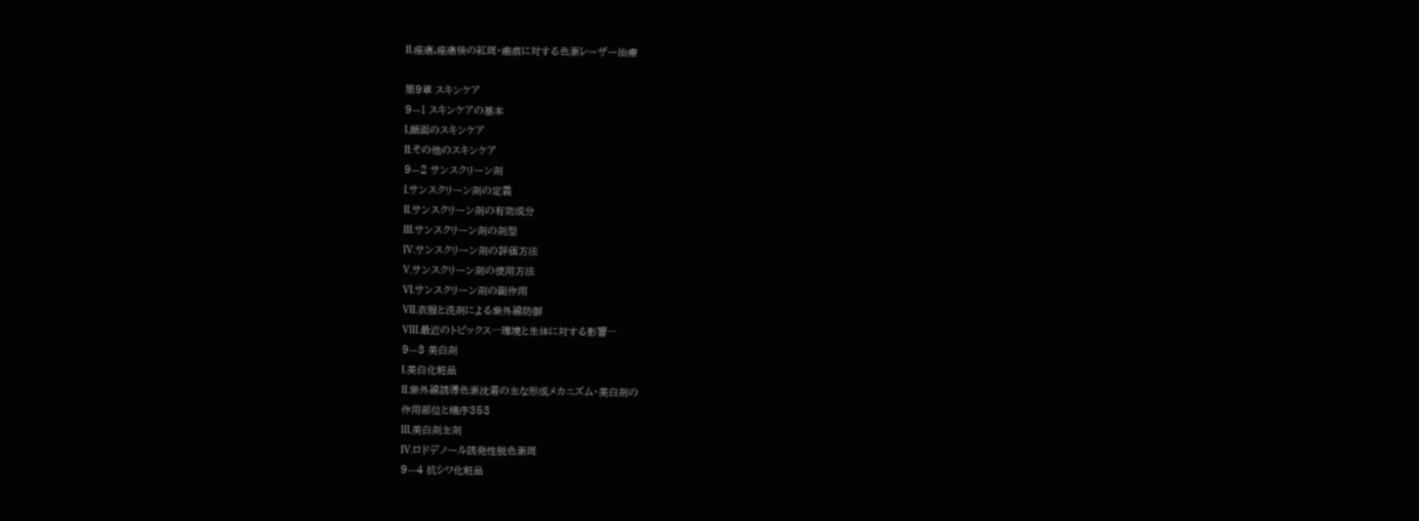II.痤瘡,痤瘡後の紅斑・瘢痕に対する色素レーザー治療

第9章 スキンケア
9—1 スキンケアの基本
I.顔面のスキンケア
II.その他のスキンケア
9—2 サンスクリーン剤
I.サンスクリーン剤の定義
II.サンスクリーン剤の有効成分
III.サンスクリーン剤の剤型
IV.サンスクリーン剤の評価方法
V.サンスクリーン剤の使用方法
VI.サンスクリーン剤の副作用
VII.衣服と洗剤による紫外線防御
VIII.最近のトピックス―環境と生体に対する影響―
9—3 美白剤
I.美白化粧品
II.紫外線誘導色素沈着の主な形成メカニズム・美白剤の
作用部位と機序353
III.美白剤主剤
IV.ロドデノール誘発性脱色素斑
9—4 抗シワ化粧品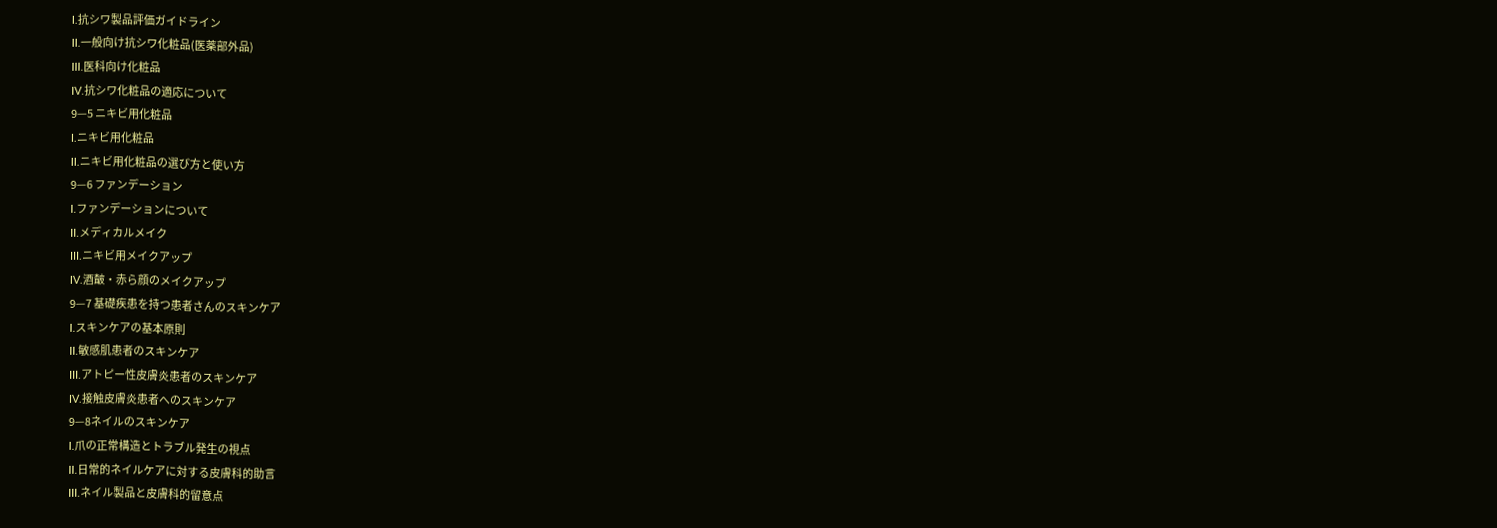I.抗シワ製品評価ガイドライン
II.一般向け抗シワ化粧品(医薬部外品)
III.医科向け化粧品
IV.抗シワ化粧品の適応について
9—5 ニキビ用化粧品
I.ニキビ用化粧品
II.ニキビ用化粧品の選び方と使い方
9—6 ファンデーション
I.ファンデーションについて
II.メディカルメイク
III.ニキビ用メイクアップ
IV.酒皶・赤ら顔のメイクアップ
9—7 基礎疾患を持つ患者さんのスキンケア
I.スキンケアの基本原則
II.敏感肌患者のスキンケア
III.アトピー性皮膚炎患者のスキンケア
IV.接触皮膚炎患者へのスキンケア
9—8ネイルのスキンケア
I.爪の正常構造とトラブル発生の視点
II.日常的ネイルケアに対する皮膚科的助言
III.ネイル製品と皮膚科的留意点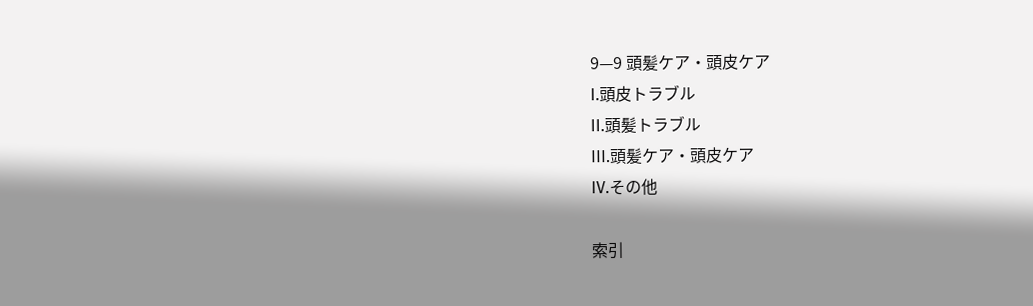9—9 頭髪ケア・頭皮ケア
I.頭皮トラブル
II.頭髪トラブル
III.頭髪ケア・頭皮ケア
IV.その他

索引